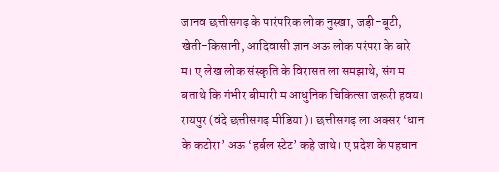जानव छत्तीसगढ़ के पारंपरिक लोक नुस्खा, जड़ी-बूटी, खेती-किसानी, आदिवासी ज्ञान अऊ लोक परंपरा के बारे म। ए लेख लोक संस्कृति के विरासत ला समझाथे, संग म बताथे कि गंभीर बीमारी म आधुनिक चिकित्सा जरूरी हवय।
रायपुर (वंदे छत्तीसगढ़ मीडिया)। छत्तीसगढ़ ला अक्सर ‘धान के कटोरा’ अऊ ‘हर्बल स्टेट’ कहे जाथे। ए प्रदेश के पहचान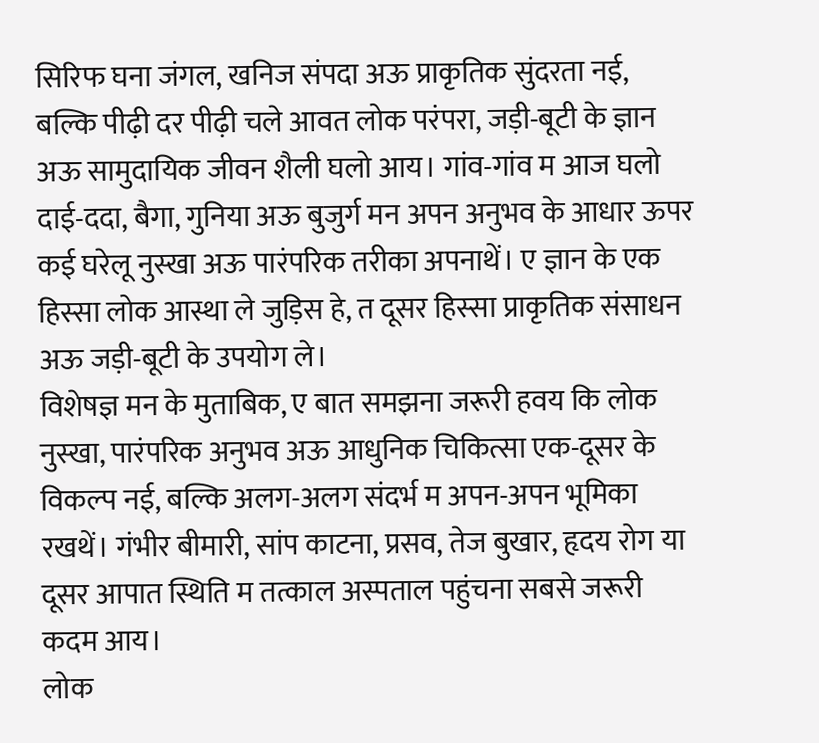सिरिफ घना जंगल, खनिज संपदा अऊ प्राकृतिक सुंदरता नई, बल्कि पीढ़ी दर पीढ़ी चले आवत लोक परंपरा, जड़ी-बूटी के ज्ञान अऊ सामुदायिक जीवन शैली घलो आय। गांव-गांव म आज घलो दाई-ददा, बैगा, गुनिया अऊ बुजुर्ग मन अपन अनुभव के आधार ऊपर कई घरेलू नुस्खा अऊ पारंपरिक तरीका अपनाथें। ए ज्ञान के एक हिस्सा लोक आस्था ले जुड़िस हे, त दूसर हिस्सा प्राकृतिक संसाधन अऊ जड़ी-बूटी के उपयोग ले।
विशेषज्ञ मन के मुताबिक, ए बात समझना जरूरी हवय कि लोक नुस्खा, पारंपरिक अनुभव अऊ आधुनिक चिकित्सा एक-दूसर के विकल्प नई, बल्कि अलग-अलग संदर्भ म अपन-अपन भूमिका रखथें। गंभीर बीमारी, सांप काटना, प्रसव, तेज बुखार, हृदय रोग या दूसर आपात स्थिति म तत्काल अस्पताल पहुंचना सबसे जरूरी कदम आय।
लोक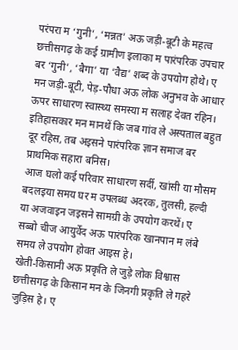परंपरा म ‘गुनी’, ‘मन्नत’ अऊ जड़ी-बूटी के महत्व
छत्तीसगढ़ के कई ग्रामीण इलाका म पारंपरिक उपचार बर ‘गुनी’, ‘बैगा’ या ‘वैद्य’ शब्द के उपयोग होथे। ए मन जड़ी-बूटी, पेड़-पौधा अऊ लोक अनुभव के आधार ऊपर साधारण स्वास्थ्य समस्या म सलाह देवत रहिन। इतिहासकार मन मानथें कि जब गांव ले अस्पताल बहुत दूर रहिस, तब अइसने पारंपरिक ज्ञान समाज बर प्राथमिक सहारा बनिस।
आज घलो कई परिवार साधारण सर्दी, खांसी या मौसम बदलइया समय घर म उपलब्ध अदरक, तुलसी, हल्दी या अजवाइन जइसने सामग्री के उपयोग करथें। ए सब्बो चीज आयुर्वेद अऊ पारंपरिक खानपान म लंबे समय ले उपयोग होवत आइस हे।
खेती-किसानी अऊ प्रकृति ले जुड़े लोक विश्वास
छत्तीसगढ़ के किसान मन के जिनगी प्रकृति ले गहरे जुड़िस हे। ए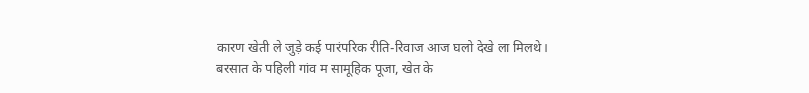कारण खेती ले जुड़े कई पारंपरिक रीति-रिवाज आज घलो देखे ला मिलथे।
बरसात के पहिली गांव म सामूहिक पूजा, खेत के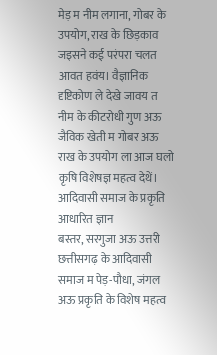मेड़ म नीम लगाना, गोबर के उपयोग, राख के छिड़काव जइसने कई परंपरा चलत आवत हवंय। वैज्ञानिक दृष्टिकोण ले देखे जावय त नीम के कीटरोधी गुण अऊ जैविक खेती म गोबर अऊ राख के उपयोग ला आज घलो कृषि विशेषज्ञ महत्व देथें।
आदिवासी समाज के प्रकृति आधारित ज्ञान
बस्तर, सरगुजा अऊ उत्तरी छत्तीसगढ़ के आदिवासी समाज म पेड़-पौधा, जंगल अऊ प्रकृति के विशेष महत्व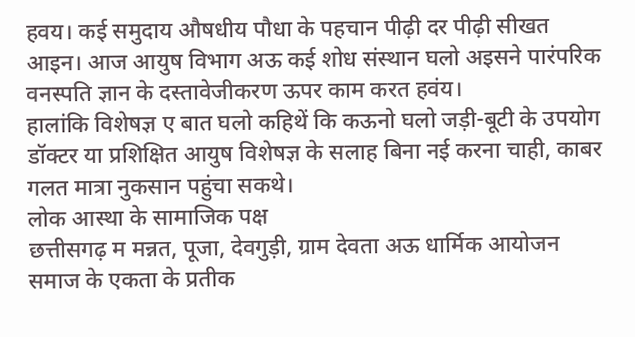हवय। कई समुदाय औषधीय पौधा के पहचान पीढ़ी दर पीढ़ी सीखत आइन। आज आयुष विभाग अऊ कई शोध संस्थान घलो अइसने पारंपरिक वनस्पति ज्ञान के दस्तावेजीकरण ऊपर काम करत हवंय।
हालांकि विशेषज्ञ ए बात घलो कहिथें कि कऊनो घलो जड़ी-बूटी के उपयोग डॉक्टर या प्रशिक्षित आयुष विशेषज्ञ के सलाह बिना नई करना चाही, काबर गलत मात्रा नुकसान पहुंचा सकथे।
लोक आस्था के सामाजिक पक्ष
छत्तीसगढ़ म मन्नत, पूजा, देवगुड़ी, ग्राम देवता अऊ धार्मिक आयोजन समाज के एकता के प्रतीक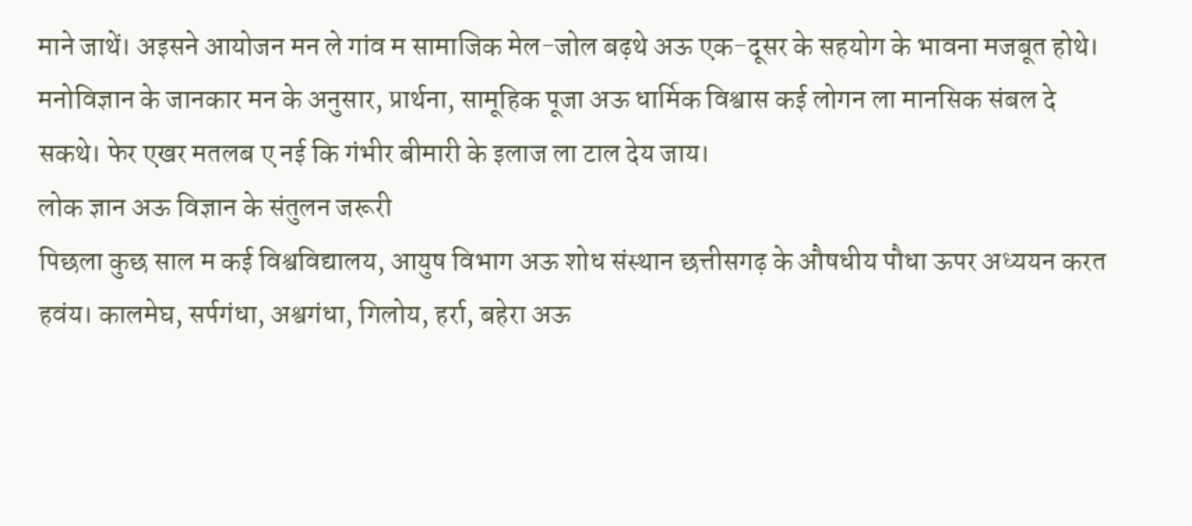माने जाथें। अइसने आयोजन मन ले गांव म सामाजिक मेल-जोल बढ़थे अऊ एक-दूसर के सहयोग के भावना मजबूत होथे।
मनोविज्ञान के जानकार मन के अनुसार, प्रार्थना, सामूहिक पूजा अऊ धार्मिक विश्वास कई लोगन ला मानसिक संबल दे सकथे। फेर एखर मतलब ए नई कि गंभीर बीमारी के इलाज ला टाल देय जाय।
लोक ज्ञान अऊ विज्ञान के संतुलन जरूरी
पिछला कुछ साल म कई विश्वविद्यालय, आयुष विभाग अऊ शोध संस्थान छत्तीसगढ़ के औषधीय पौधा ऊपर अध्ययन करत हवंय। कालमेघ, सर्पगंधा, अश्वगंधा, गिलोय, हर्रा, बहेरा अऊ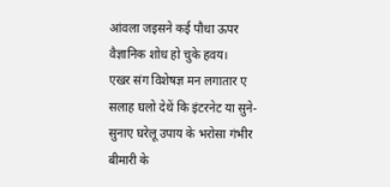आंवला जइसने कई पौधा ऊपर वैज्ञानिक शोध हो चुके हवय।
एखर संग विशेषज्ञ मन लगातार ए सलाह घलो देथें कि इंटरनेट या सुने-सुनाए घरेलू उपाय के भरोसा गंभीर बीमारी के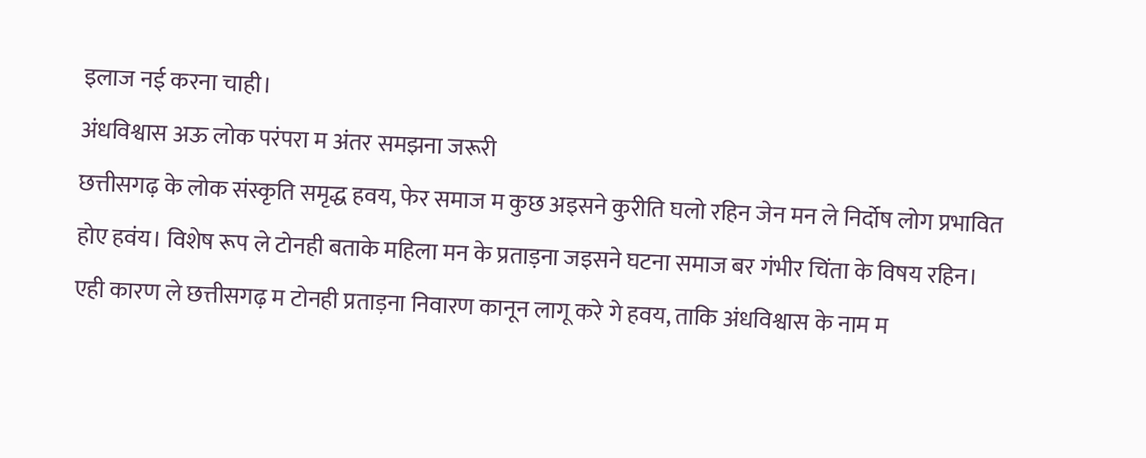इलाज नई करना चाही।
अंधविश्वास अऊ लोक परंपरा म अंतर समझना जरूरी
छत्तीसगढ़ के लोक संस्कृति समृद्ध हवय, फेर समाज म कुछ अइसने कुरीति घलो रहिन जेन मन ले निर्दोष लोग प्रभावित होए हवंय। विशेष रूप ले टोनही बताके महिला मन के प्रताड़ना जइसने घटना समाज बर गंभीर चिंता के विषय रहिन।
एही कारण ले छत्तीसगढ़ म टोनही प्रताड़ना निवारण कानून लागू करे गे हवय, ताकि अंधविश्वास के नाम म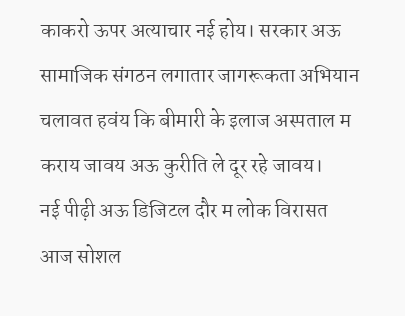काकरो ऊपर अत्याचार नई होय। सरकार अऊ सामाजिक संगठन लगातार जागरूकता अभियान चलावत हवंय कि बीमारी के इलाज अस्पताल म कराय जावय अऊ कुरीति ले दूर रहे जावय।
नई पीढ़ी अऊ डिजिटल दौर म लोक विरासत
आज सोशल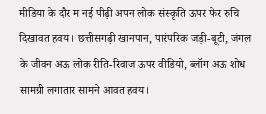मीडिया के दौर म नई पीढ़ी अपन लोक संस्कृति ऊपर फेर रुचि दिखावत हवय। छत्तीसगढ़ी खानपान, पारंपरिक जड़ी-बूटी, जंगल के जीवन अऊ लोक रीति-रिवाज ऊपर वीडियो, ब्लॉग अऊ शोध सामग्री लगातार सामने आवत हवय।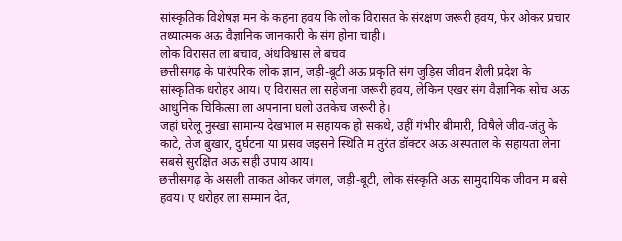सांस्कृतिक विशेषज्ञ मन के कहना हवय कि लोक विरासत के संरक्षण जरूरी हवय, फेर ओकर प्रचार तथ्यात्मक अऊ वैज्ञानिक जानकारी के संग होना चाही।
लोक विरासत ला बचाव, अंधविश्वास ले बचव
छत्तीसगढ़ के पारंपरिक लोक ज्ञान, जड़ी-बूटी अऊ प्रकृति संग जुड़िस जीवन शैली प्रदेश के सांस्कृतिक धरोहर आय। ए विरासत ला सहेजना जरूरी हवय, लेकिन एखर संग वैज्ञानिक सोच अऊ आधुनिक चिकित्सा ला अपनाना घलो उतकेच जरूरी हे।
जहां घरेलू नुस्खा सामान्य देखभाल म सहायक हो सकथे, उहीं गंभीर बीमारी, विषैले जीव-जंतु के काटे, तेज बुखार, दुर्घटना या प्रसव जइसने स्थिति म तुरंत डॉक्टर अऊ अस्पताल के सहायता लेना सबसे सुरक्षित अऊ सही उपाय आय।
छत्तीसगढ़ के असली ताकत ओकर जंगल, जड़ी-बूटी, लोक संस्कृति अऊ सामुदायिक जीवन म बसे हवय। ए धरोहर ला सम्मान देत,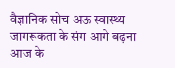वैज्ञानिक सोच अऊ स्वास्थ्य जागरूकता के संग आगे बढ़ना आज के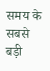समय के सबसे बड़ी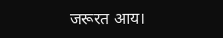जरूरत आय।